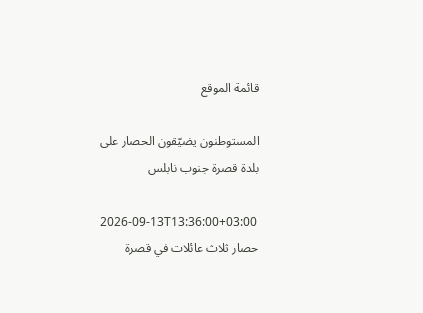قائمة الموقع

المستوطنون يضيّقون الحصار على بلدة قصرة جنوب نابلس

2026-09-13T13:36:00+03:00
حصار ثلاث عائلات في قصرة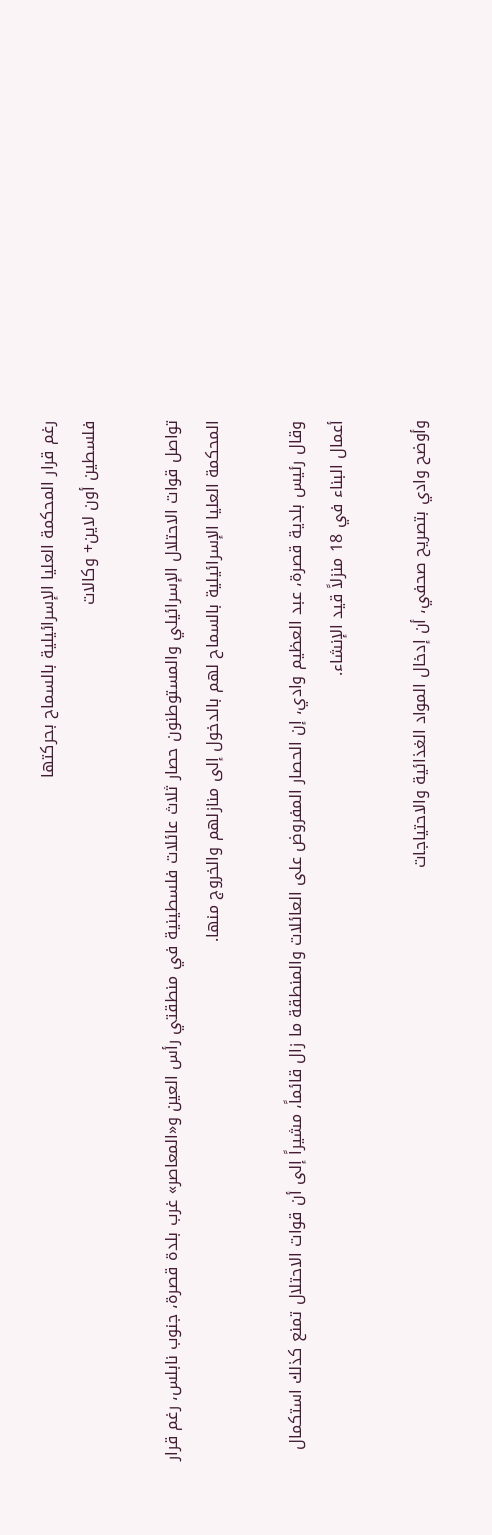رغم قرار المحكمة العليا الإسرائيلية بالسماح بحركتها
فلسطين أون لاين+ وكالات

تواصل قوات الاحتلال الإسرائيلي والمستوطنون حصار ثلاث عائلات فلسطينية في منطقتي رأس العين و«المعاصر» غرب بلدة قصرة، جنوب نابلس، رغم قرار المحكمة العليا الإسرائيلية بالسماح لهم بالدخول إلى منازلهم والخروج منها.

وقال رئيس بلدية قصرة، عبد العظيم وادي، إن الحصار المفروض على العائلات والمنطقة ما زال قائماً، مشيراً إلى أن قوات الاحتلال تمنع كذلك استكمال أعمال البناء في 18 منزلاً قيد الإنشاء.

وأوضح وادي بتصريح صحفي، أن إدخال المواد الغذائية والاحتياجات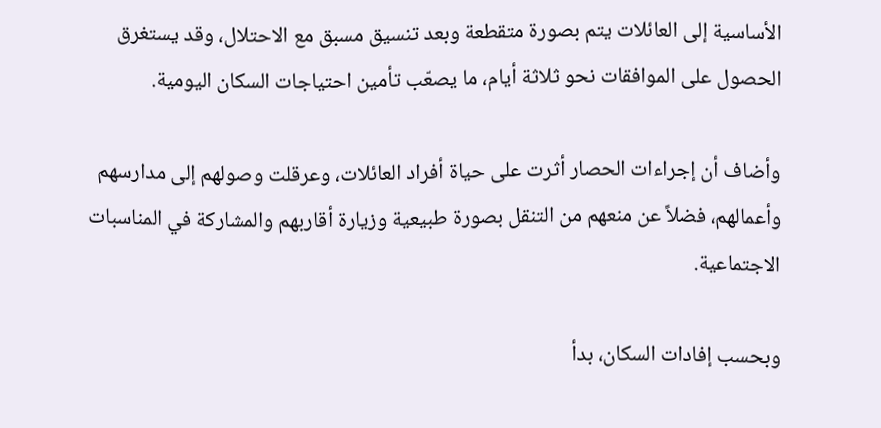الأساسية إلى العائلات يتم بصورة متقطعة وبعد تنسيق مسبق مع الاحتلال، وقد يستغرق الحصول على الموافقات نحو ثلاثة أيام، ما يصعّب تأمين احتياجات السكان اليومية.

وأضاف أن إجراءات الحصار أثرت على حياة أفراد العائلات، وعرقلت وصولهم إلى مدارسهم وأعمالهم، فضلاً عن منعهم من التنقل بصورة طبيعية وزيارة أقاربهم والمشاركة في المناسبات الاجتماعية.

وبحسب إفادات السكان، بدأ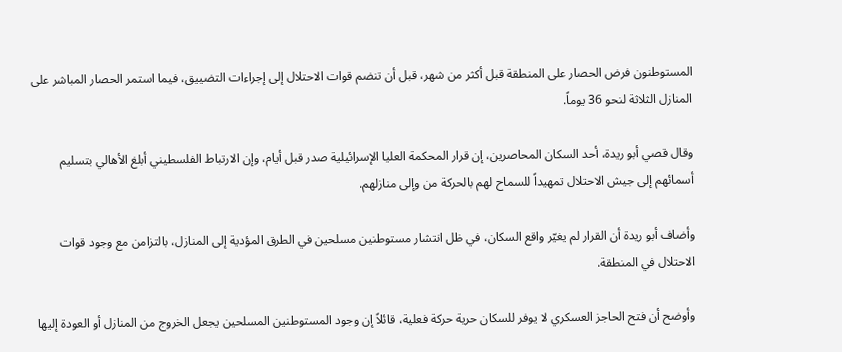المستوطنون فرض الحصار على المنطقة قبل أكثر من شهر، قبل أن تنضم قوات الاحتلال إلى إجراءات التضييق، فيما استمر الحصار المباشر على المنازل الثلاثة لنحو 36 يوماً.

وقال قصي أبو ريدة، أحد السكان المحاصرين، إن قرار المحكمة العليا الإسرائيلية صدر قبل أيام، وإن الارتباط الفلسطيني أبلغ الأهالي بتسليم أسمائهم إلى جيش الاحتلال تمهيداً للسماح لهم بالحركة من وإلى منازلهم.

وأضاف أبو ريدة أن القرار لم يغيّر واقع السكان، في ظل انتشار مستوطنين مسلحين في الطرق المؤدية إلى المنازل، بالتزامن مع وجود قوات الاحتلال في المنطقة.

وأوضح أن فتح الحاجز العسكري لا يوفر للسكان حرية حركة فعلية، قائلاً إن وجود المستوطنين المسلحين يجعل الخروج من المنازل أو العودة إليها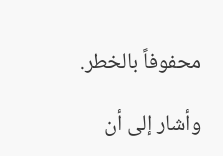محفوفاً بالخطر.

وأشار إلى أن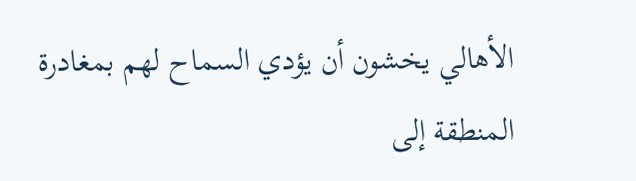الأهالي يخشون أن يؤدي السماح لهم بمغادرة المنطقة إلى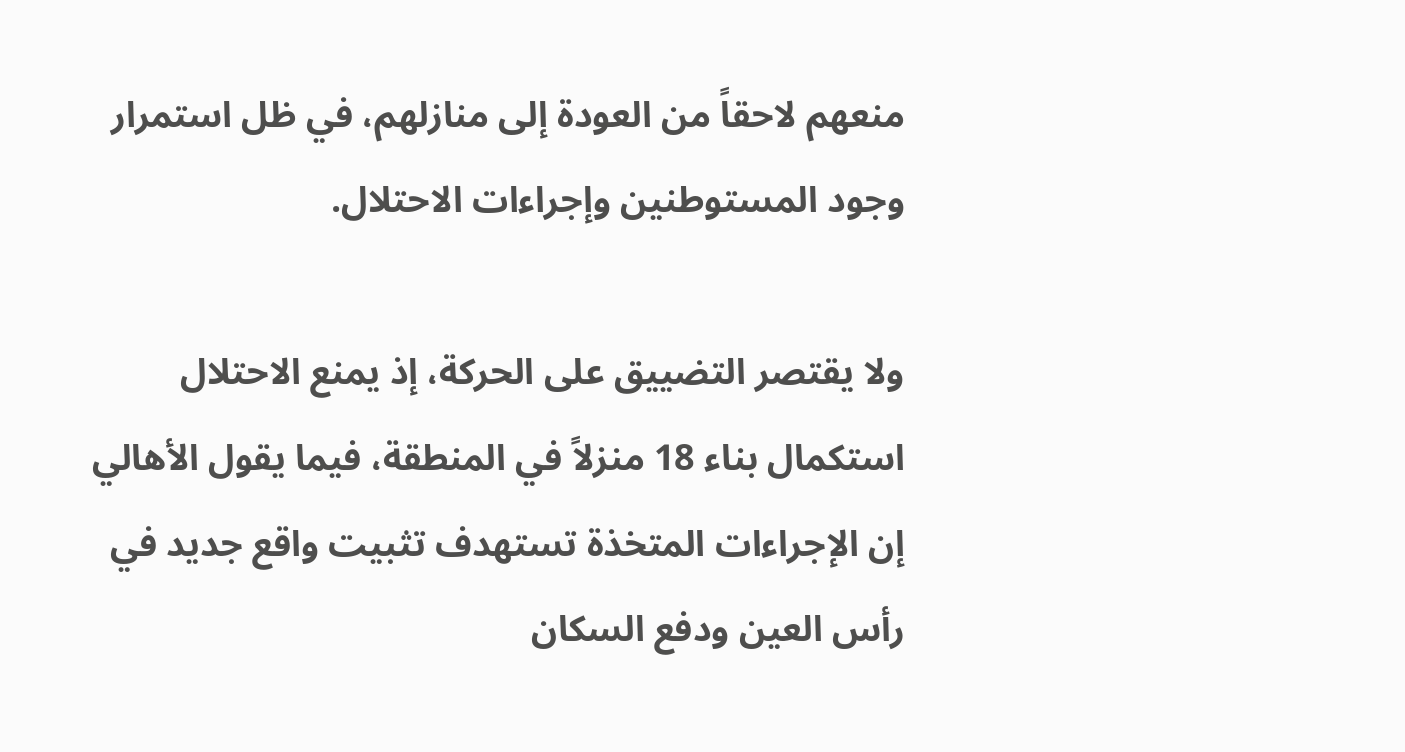منعهم لاحقاً من العودة إلى منازلهم، في ظل استمرار وجود المستوطنين وإجراءات الاحتلال.

ولا يقتصر التضييق على الحركة، إذ يمنع الاحتلال استكمال بناء 18 منزلاً في المنطقة، فيما يقول الأهالي إن الإجراءات المتخذة تستهدف تثبيت واقع جديد في رأس العين ودفع السكان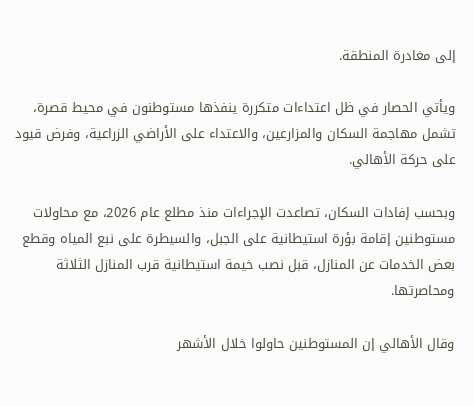إلى مغادرة المنطقة.

ويأتي الحصار في ظل اعتداءات متكررة ينفذها مستوطنون في محيط قصرة، تشمل مهاجمة السكان والمزارعين، والاعتداء على الأراضي الزراعية، وفرض قيود على حركة الأهالي.

وبحسب إفادات السكان، تصاعدت الإجراءات منذ مطلع عام 2026، مع محاولات مستوطنين إقامة بؤرة استيطانية على الجبل، والسيطرة على نبع المياه وقطع بعض الخدمات عن المنازل، قبل نصب خيمة استيطانية قرب المنازل الثلاثة ومحاصرتها.

وقال الأهالي إن المستوطنين حاولوا خلال الأشهر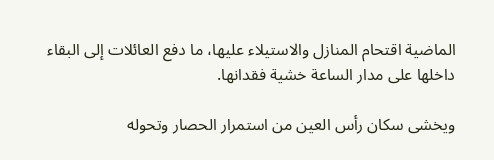الماضية اقتحام المنازل والاستيلاء عليها، ما دفع العائلات إلى البقاء داخلها على مدار الساعة خشية فقدانها.

ويخشى سكان رأس العين من استمرار الحصار وتحوله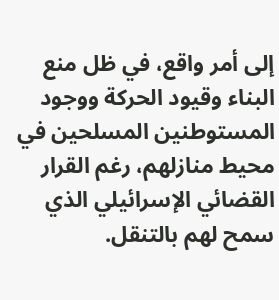إلى أمر واقع، في ظل منع البناء وقيود الحركة ووجود المستوطنين المسلحين في محيط منازلهم، رغم القرار القضائي الإسرائيلي الذي سمح لهم بالتنقل.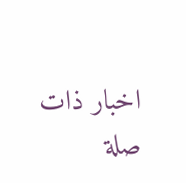اخبار ذات صلة